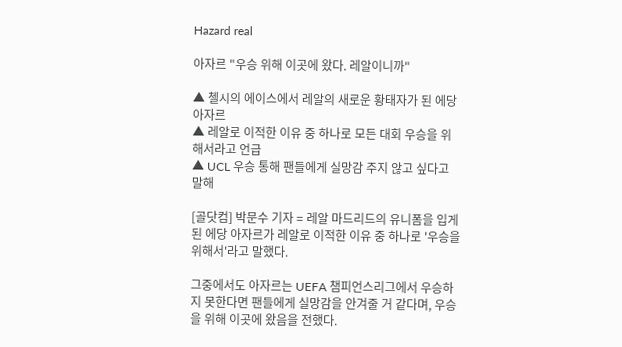Hazard real

아자르 "우승 위해 이곳에 왔다. 레알이니까"

▲ 첼시의 에이스에서 레알의 새로운 황태자가 된 에당 아자르
▲ 레알로 이적한 이유 중 하나로 모든 대회 우승을 위해서라고 언급
▲ UCL 우승 통해 팬들에게 실망감 주지 않고 싶다고 말해

[골닷컴] 박문수 기자 = 레알 마드리드의 유니폼을 입게 된 에당 아자르가 레알로 이적한 이유 중 하나로 '우승을 위해서'라고 말했다.

그중에서도 아자르는 UEFA 챔피언스리그에서 우승하지 못한다면 팬들에게 실망감을 안겨줄 거 같다며, 우승을 위해 이곳에 왔음을 전했다.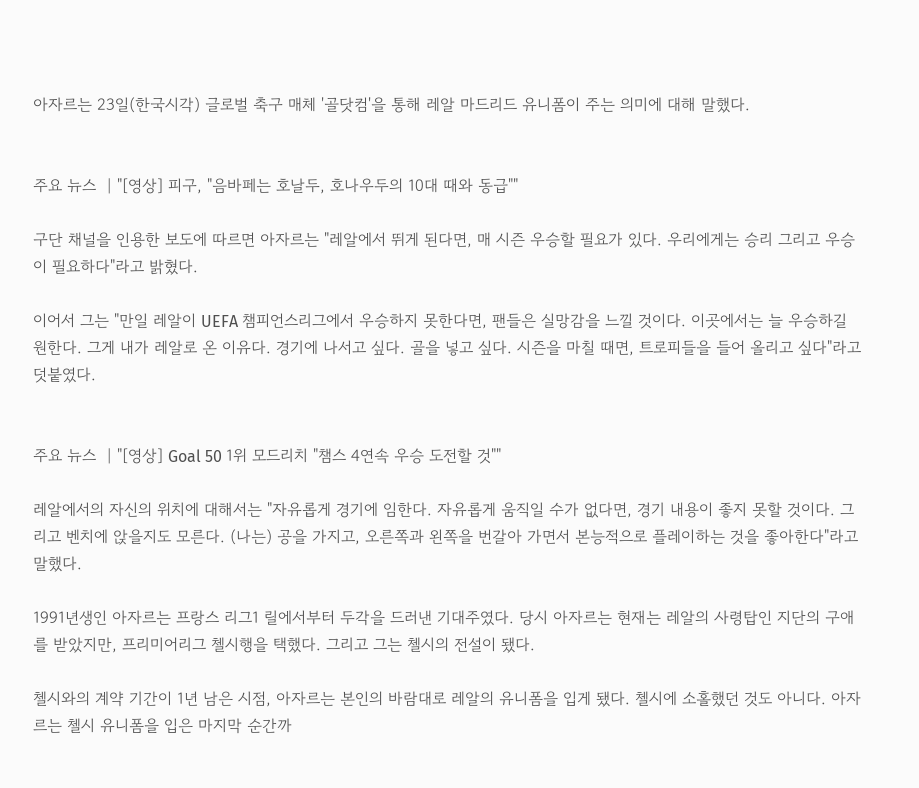아자르는 23일(한국시각) 글로벌 축구 매체 '골닷컴'을 통해 레알 마드리드 유니폼이 주는 의미에 대해 말했다.


주요 뉴스  | "[영상] 피구, "음바페는 호날두, 호나우두의 10대 때와 동급""

구단 채널을 인용한 보도에 따르면 아자르는 "레알에서 뛰게 된다면, 매 시즌 우승할 필요가 있다. 우리에게는 승리 그리고 우승이 필요하다"라고 밝혔다.

이어서 그는 "만일 레알이 UEFA 챔피언스리그에서 우승하지 못한다면, 팬들은 실망감을 느낄 것이다. 이곳에서는 늘 우승하길 원한다. 그게 내가 레알로 온 이유다. 경기에 나서고 싶다. 골을 넣고 싶다. 시즌을 마칠 때면, 트로피들을 들어 올리고 싶다"라고 덧붙였다.


주요 뉴스  | "[영상] Goal 50 1위 모드리치 "챔스 4연속 우승 도전할 것""

레알에서의 자신의 위치에 대해서는 "자유롭게 경기에 임한다. 자유롭게 움직일 수가 없다면, 경기 내용이 좋지 못할 것이다. 그리고 벤치에 앉을지도 모른다. (나는) 공을 가지고, 오른쪽과 왼쪽을 번갈아 가면서 본능적으로 플레이하는 것을 좋아한다"라고 말했다.

1991년생인 아자르는 프랑스 리그1 릴에서부터 두각을 드러낸 기대주였다. 당시 아자르는 현재는 레알의 사령탑인 지단의 구애를 받았지만, 프리미어리그 첼시행을 택했다. 그리고 그는 첼시의 전설이 됐다.

첼시와의 계약 기간이 1년 남은 시점, 아자르는 본인의 바람대로 레알의 유니폼을 입게 됐다. 첼시에 소홀했던 것도 아니다. 아자르는 첼시 유니폼을 입은 마지막 순간까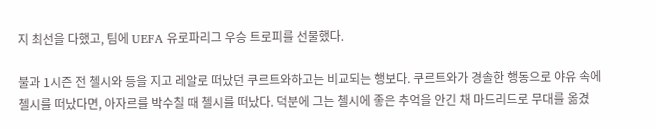지 최선을 다했고, 팀에 UEFA 유로파리그 우승 트로피를 선물했다.

불과 1시즌 전 첼시와 등을 지고 레알로 떠났던 쿠르트와하고는 비교되는 행보다. 쿠르트와가 경솔한 행동으로 야유 속에 첼시를 떠났다면, 아자르를 박수칠 때 첼시를 떠났다. 덕분에 그는 첼시에 좋은 추억을 안긴 채 마드리드로 무대를 옮겼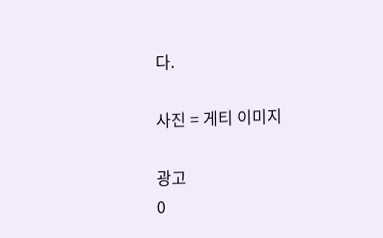다.

사진 = 게티 이미지

광고
0